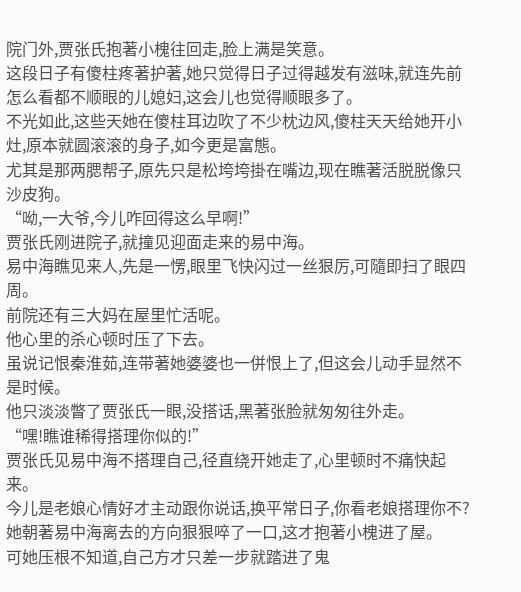院门外,贾张氏抱著小槐往回走,脸上满是笑意。
这段日子有傻柱疼著护著,她只觉得日子过得越发有滋味,就连先前怎么看都不顺眼的儿媳妇,这会儿也觉得顺眼多了。
不光如此,这些天她在傻柱耳边吹了不少枕边风,傻柱天天给她开小灶,原本就圆滚滚的身子,如今更是富態。
尤其是那两腮帮子,原先只是松垮垮掛在嘴边,现在瞧著活脱脱像只沙皮狗。
“呦,一大爷,今儿咋回得这么早啊!”
贾张氏刚进院子,就撞见迎面走来的易中海。
易中海瞧见来人,先是一愣,眼里飞快闪过一丝狠厉,可隨即扫了眼四周。
前院还有三大妈在屋里忙活呢。
他心里的杀心顿时压了下去。
虽说记恨秦淮茹,连带著她婆婆也一併恨上了,但这会儿动手显然不是时候。
他只淡淡瞥了贾张氏一眼,没搭话,黑著张脸就匆匆往外走。
“嘿!瞧谁稀得搭理你似的!”
贾张氏见易中海不搭理自己,径直绕开她走了,心里顿时不痛快起来。
今儿是老娘心情好才主动跟你说话,换平常日子,你看老娘搭理你不?
她朝著易中海离去的方向狠狠啐了一口,这才抱著小槐进了屋。
可她压根不知道,自己方才只差一步就踏进了鬼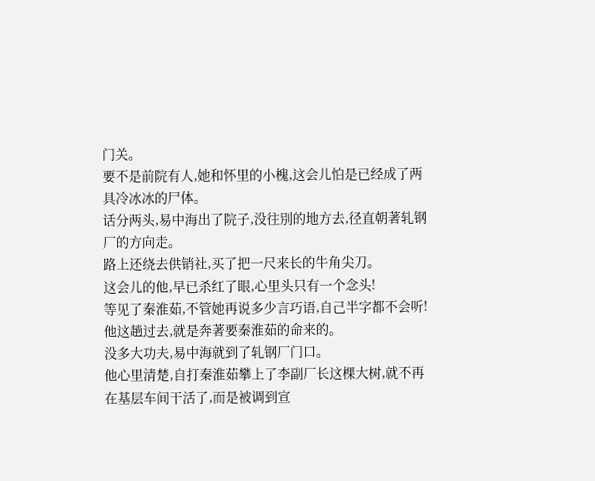门关。
要不是前院有人,她和怀里的小槐,这会儿怕是已经成了两具冷冰冰的尸体。
话分两头,易中海出了院子,没往別的地方去,径直朝著轧钢厂的方向走。
路上还绕去供销社,买了把一尺来长的牛角尖刀。
这会儿的他,早已杀红了眼,心里头只有一个念头!
等见了秦淮茹,不管她再说多少言巧语,自己半字都不会听!
他这趟过去,就是奔著要秦淮茹的命来的。
没多大功夫,易中海就到了轧钢厂门口。
他心里清楚,自打秦淮茹攀上了李副厂长这棵大树,就不再在基层车间干活了,而是被调到宣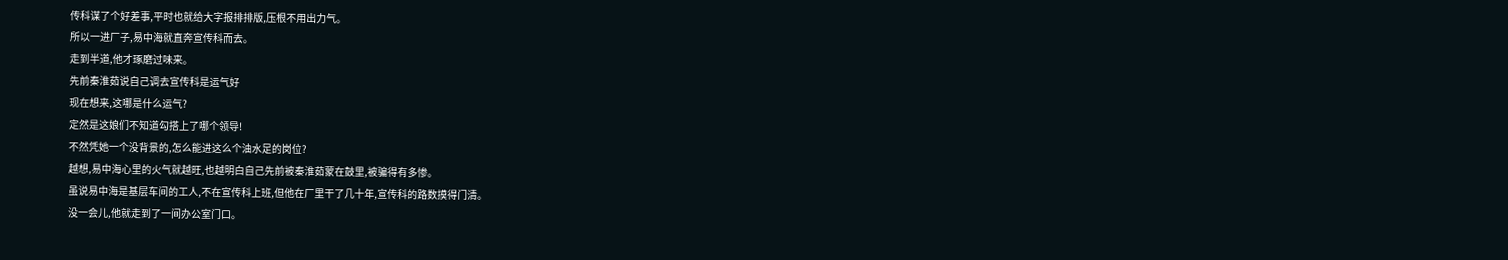传科谋了个好差事,平时也就给大字报排排版,压根不用出力气。
所以一进厂子,易中海就直奔宣传科而去。
走到半道,他才琢磨过味来。
先前秦淮茹说自己调去宣传科是运气好
现在想来,这哪是什么运气?
定然是这娘们不知道勾搭上了哪个领导!
不然凭她一个没背景的,怎么能进这么个油水足的岗位?
越想,易中海心里的火气就越旺,也越明白自己先前被秦淮茹蒙在鼓里,被骗得有多惨。
虽说易中海是基层车间的工人,不在宣传科上班,但他在厂里干了几十年,宣传科的路数摸得门清。
没一会儿,他就走到了一间办公室门口。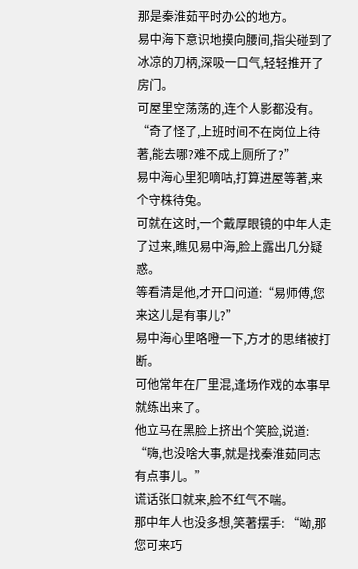那是秦淮茹平时办公的地方。
易中海下意识地摸向腰间,指尖碰到了冰凉的刀柄,深吸一口气,轻轻推开了房门。
可屋里空荡荡的,连个人影都没有。
“奇了怪了,上班时间不在岗位上待著,能去哪?难不成上厕所了?”
易中海心里犯嘀咕,打算进屋等著,来个守株待兔。
可就在这时,一个戴厚眼镜的中年人走了过来,瞧见易中海,脸上露出几分疑惑。
等看清是他,才开口问道:“易师傅,您来这儿是有事儿?”
易中海心里咯噔一下,方才的思绪被打断。
可他常年在厂里混,逢场作戏的本事早就练出来了。
他立马在黑脸上挤出个笑脸,说道:
“嗨,也没啥大事,就是找秦淮茹同志有点事儿。”
谎话张口就来,脸不红气不喘。
那中年人也没多想,笑著摆手: “呦,那您可来巧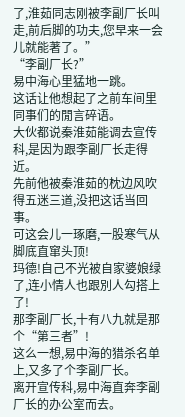了,淮茹同志刚被李副厂长叫走,前后脚的功夫,您早来一会儿就能著了。”
“李副厂长?”
易中海心里猛地一跳。
这话让他想起了之前车间里同事们的閒言碎语。
大伙都说秦淮茹能调去宣传科,是因为跟李副厂长走得近。
先前他被秦淮茹的枕边风吹得五迷三道,没把这话当回事。
可这会儿一琢磨,一股寒气从脚底直窜头顶!
玛德!自己不光被自家婆娘绿了,连小情人也跟別人勾搭上了!
那李副厂长,十有八九就是那个“第三者”!
这么一想,易中海的猎杀名单上,又多了个李副厂长。
离开宣传科,易中海直奔李副厂长的办公室而去。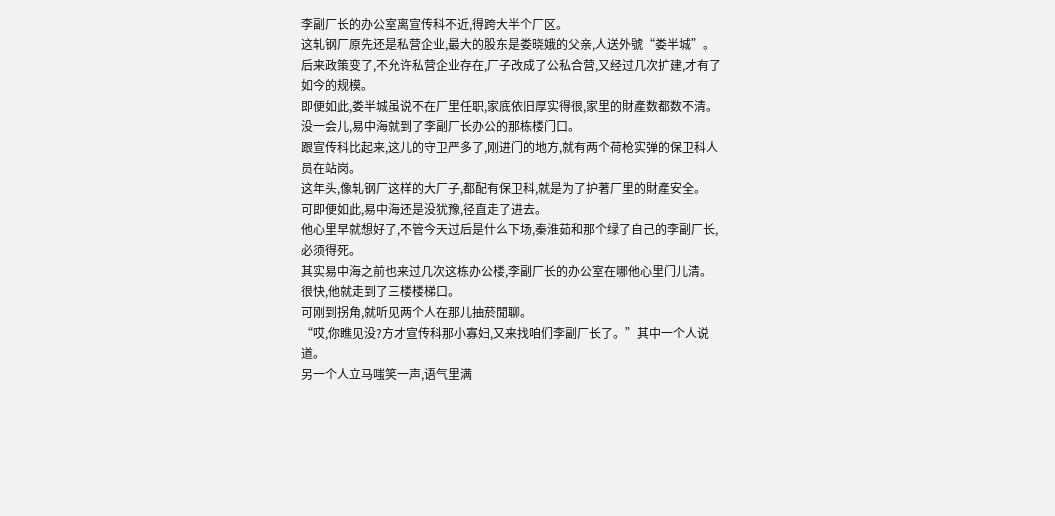李副厂长的办公室离宣传科不近,得跨大半个厂区。
这轧钢厂原先还是私营企业,最大的股东是娄晓娥的父亲,人送外號“娄半城”。
后来政策变了,不允许私营企业存在,厂子改成了公私合营,又经过几次扩建,才有了如今的规模。
即便如此,娄半城虽说不在厂里任职,家底依旧厚实得很,家里的財產数都数不清。
没一会儿,易中海就到了李副厂长办公的那栋楼门口。
跟宣传科比起来,这儿的守卫严多了,刚进门的地方,就有两个荷枪实弹的保卫科人员在站岗。
这年头,像轧钢厂这样的大厂子,都配有保卫科,就是为了护著厂里的財產安全。
可即便如此,易中海还是没犹豫,径直走了进去。
他心里早就想好了,不管今天过后是什么下场,秦淮茹和那个绿了自己的李副厂长,必须得死。
其实易中海之前也来过几次这栋办公楼,李副厂长的办公室在哪他心里门儿清。
很快,他就走到了三楼楼梯口。
可刚到拐角,就听见两个人在那儿抽菸閒聊。
“哎,你瞧见没?方才宣传科那小寡妇,又来找咱们李副厂长了。”其中一个人说道。
另一个人立马嗤笑一声,语气里满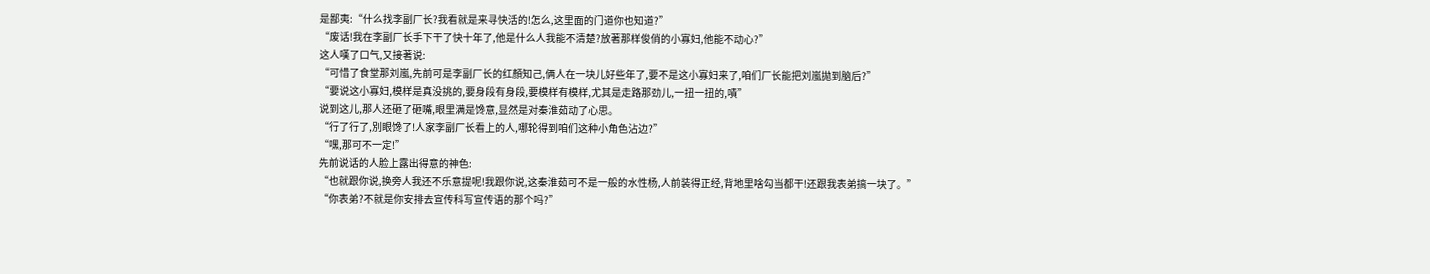是鄙夷:“什么找李副厂长?我看就是来寻快活的!怎么,这里面的门道你也知道?”
“废话!我在李副厂长手下干了快十年了,他是什么人我能不清楚?放著那样俊俏的小寡妇,他能不动心?”
这人嘆了口气,又接著说:
“可惜了食堂那刘嵐,先前可是李副厂长的红顏知己,俩人在一块儿好些年了,要不是这小寡妇来了,咱们厂长能把刘嵐拋到脑后?”
“要说这小寡妇,模样是真没挑的,要身段有身段,要模样有模样,尤其是走路那劲儿,一扭一扭的,嘖”
说到这儿,那人还砸了砸嘴,眼里满是馋意,显然是对秦淮茹动了心思。
“行了行了,別眼馋了!人家李副厂长看上的人,哪轮得到咱们这种小角色沾边?”
“嘿,那可不一定!”
先前说话的人脸上露出得意的神色:
“也就跟你说,换旁人我还不乐意提呢!我跟你说,这秦淮茹可不是一般的水性杨,人前装得正经,背地里啥勾当都干!还跟我表弟搞一块了。”
“你表弟?不就是你安排去宣传科写宣传语的那个吗?”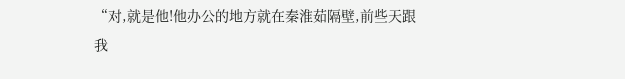“对,就是他!他办公的地方就在秦淮茹隔壁,前些天跟我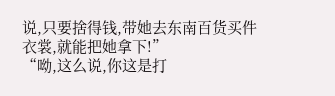说,只要捨得钱,带她去东南百货买件衣裳,就能把她拿下!”
“呦,这么说,你这是打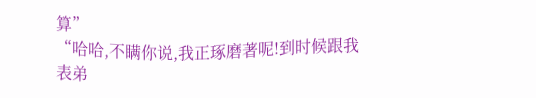算”
“哈哈,不瞒你说,我正琢磨著呢!到时候跟我表弟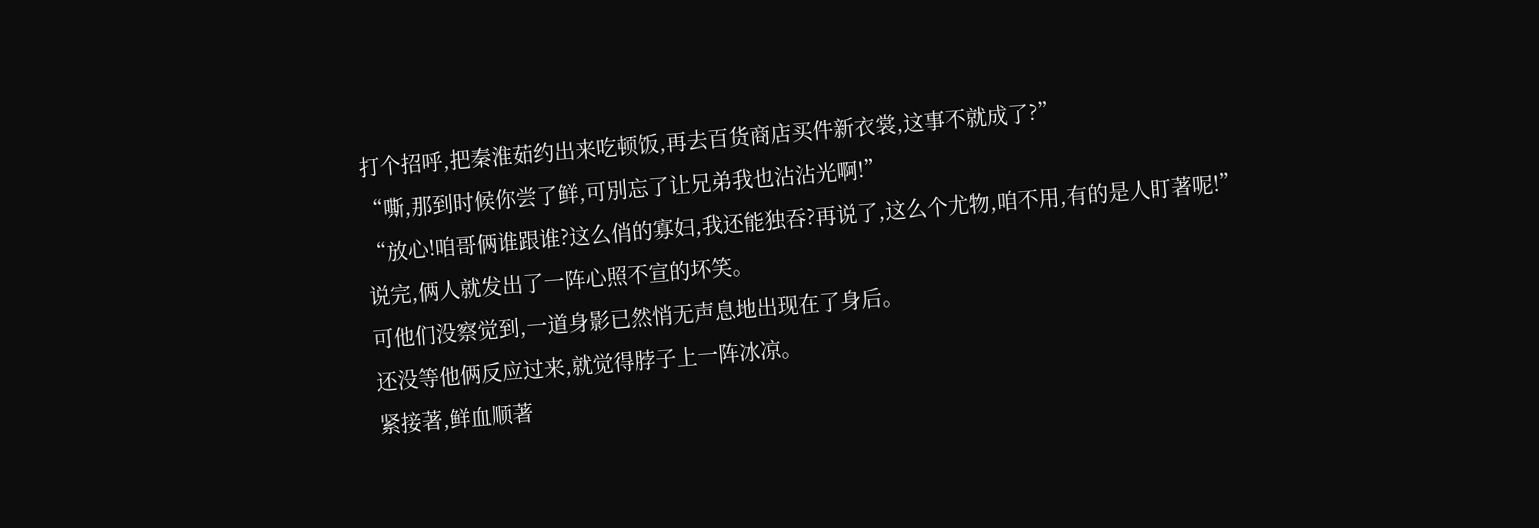打个招呼,把秦淮茹约出来吃顿饭,再去百货商店买件新衣裳,这事不就成了?”
“嘶,那到时候你尝了鲜,可別忘了让兄弟我也沾沾光啊!”
“放心!咱哥俩谁跟谁?这么俏的寡妇,我还能独吞?再说了,这么个尤物,咱不用,有的是人盯著呢!”
说完,俩人就发出了一阵心照不宣的坏笑。
可他们没察觉到,一道身影已然悄无声息地出现在了身后。
还没等他俩反应过来,就觉得脖子上一阵冰凉。
紧接著,鲜血顺著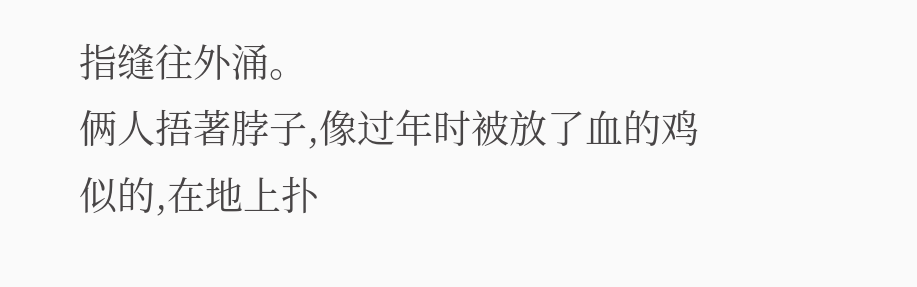指缝往外涌。
俩人捂著脖子,像过年时被放了血的鸡似的,在地上扑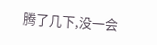腾了几下,没一会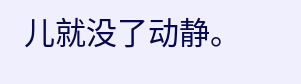儿就没了动静。